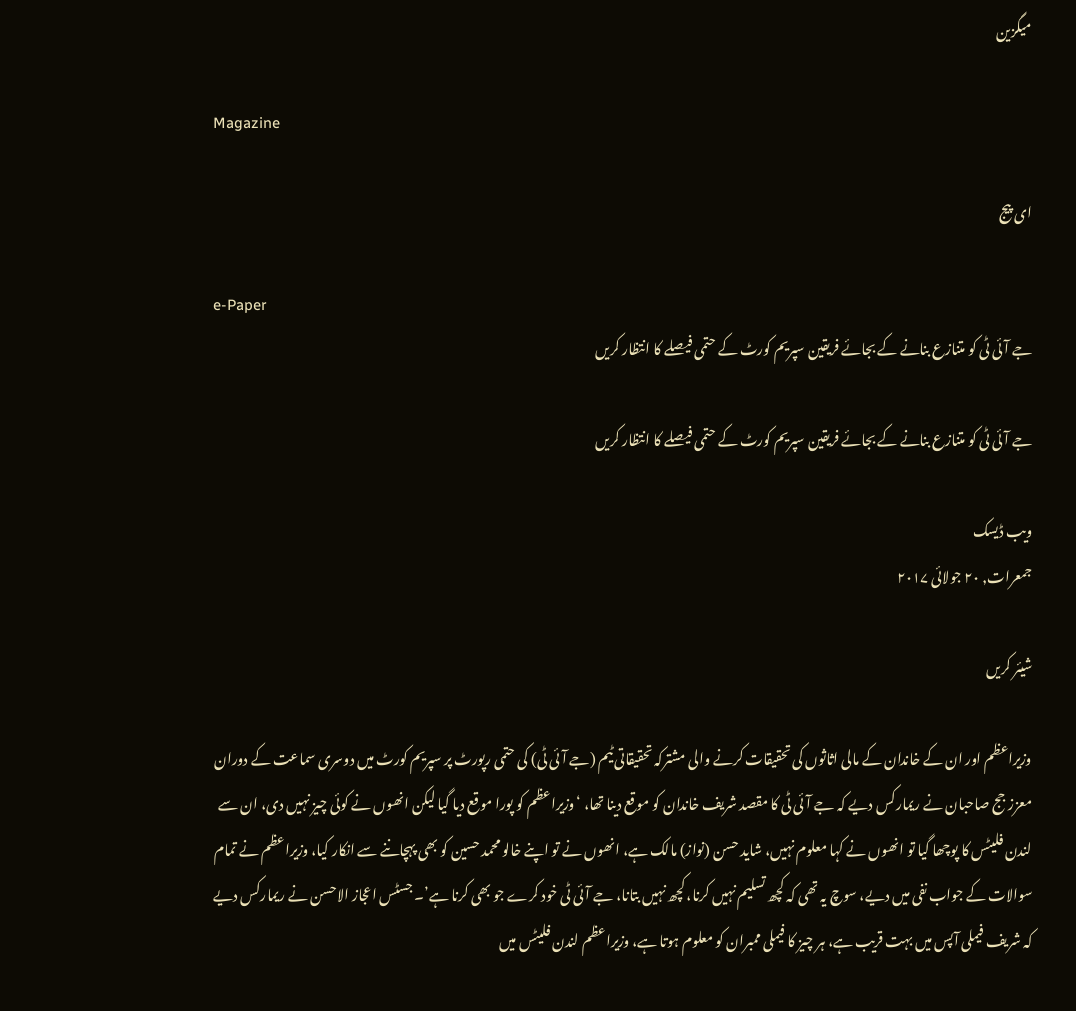میگزین

Magazine

ای پیج

e-Paper
جے آئی ٹی کو متنازع بنانے کے بجائے فریقین سپریم کورٹ کے حتمی فیصلے کا انتظار کریں

جے آئی ٹی کو متنازع بنانے کے بجائے فریقین سپریم کورٹ کے حتمی فیصلے کا انتظار کریں

ویب ڈیسک
جمعرات, ۲۰ جولائی ۲۰۱۷

شیئر کریں

وزیراعظم اور ان کے خاندان کے مالی اثاثوں کی تحقیقات کرنے والی مشترکہ تحقیقاتی ٹیم (جے آئی ٹی) کی حتمی رپورٹ پر سپریم کورٹ میں دوسری سماعت کے دوران معزز جج صاحبان نے ریمارکس دیے کہ جے آئی ٹی کا مقصد شریف خاندان کو موقع دینا تھا، ‘وزیراعظم کو پورا موقع دیا گیا لیکن انھوں نے کوئی چیز نہیں دی، ان سے لندن فلیٹس کا پوچھا گیا تو انھوں نے کہا معلوم نہیں، شاید حسن (نواز) مالک ہے، انھوں نے تو اپنے خالو محمد حسین کو بھی پہچاننے سے انکار کیا، وزیراعظم نے تمام سوالات کے جواب نفی میں دیے، سوچ یہ تھی کہ کچھ تسلیم نہیں کرنا، کچھ نہیں بتانا، جے آئی ٹی خود کرے جو بھی کرنا ہے’۔ جسٹس اعجاز الاحسن نے ریمارکس دیے کہ شریف فیملی آپس میں بہت قریب ہے، ہر چیز کا فیملی ممبران کو معلوم ہوتا ہے، وزیراعظم لندن فلیٹس میں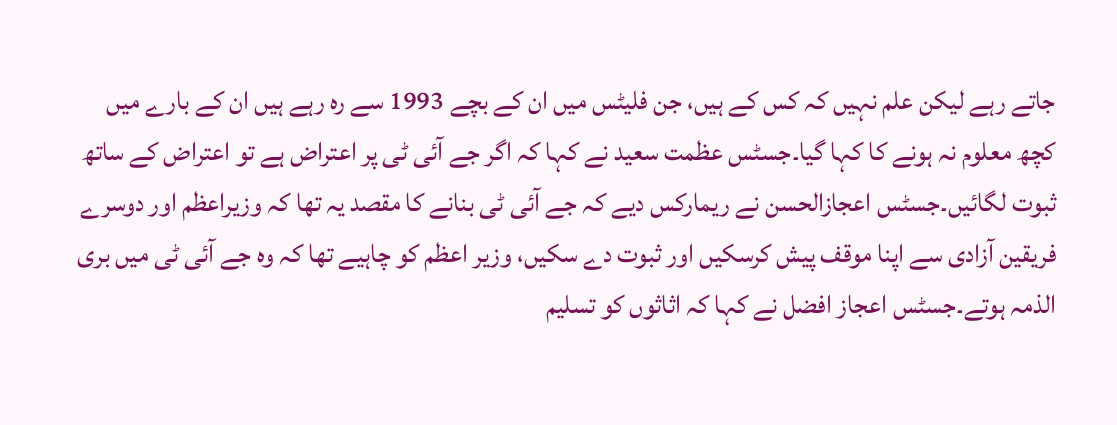جاتے رہے لیکن علم نہیں کہ کس کے ہیں، جن فلیٹس میں ان کے بچے 1993 سے رہ رہے ہیں ان کے بارے میں کچھ معلوم نہ ہونے کا کہا گیا۔جسٹس عظمت سعید نے کہا کہ اگر جے آئی ٹی پر اعتراض ہے تو اعتراض کے ساتھ ثبوت لگائیں۔جسٹس اعجازالحسن نے ریمارکس دیے کہ جے آئی ٹی بنانے کا مقصد یہ تھا کہ وزیراعظم اور دوسرے فریقین آزادی سے اپنا موقف پیش کرسکیں اور ثبوت دے سکیں، وزیر اعظم کو چاہیے تھا کہ وہ جے آئی ٹی میں بری الذمہ ہوتے۔جسٹس اعجاز افضل نے کہا کہ اثاثوں کو تسلیم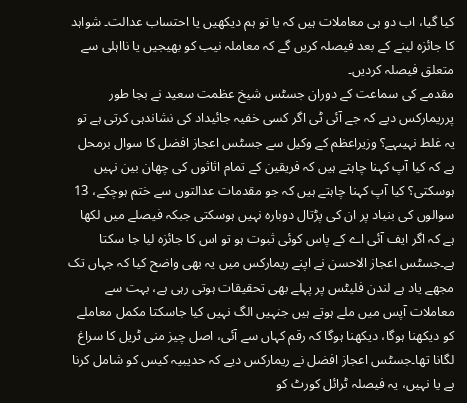کیا گیا، اب دو ہی معاملات ہیں کہ یا تو ہم دیکھیں یا احتساب عدالت۔ شواہد کا جائزہ لینے کے بعد فیصلہ کریں گے کہ معاملہ نیب کو بھیجیں یا نااہلی سے متعلق فیصلہ کردیں۔
مقدمے کی سماعت کے دوران جسٹس شیخ عظمت سعید نے بجا طور پرریمارکس دیے کہ جے آئی ٹی اگر کسی خفیہ جائیداد کی نشاندہی کرتی ہے تو یہ غلط نہیںہے؟ وزیراعظم کے وکیل سے جسٹس اعجاز افضل کا سوال برمحل ہے کہ کیا آپ کہنا چاہتے ہیں کہ فریقین کے تمام اثاثوں کی چھان بین نہیں ہوسکتی؟ کیا آپ کہنا چاہتے ہیں کہ جو مقدمات عدالتوں سے ختم ہوچکے، 13 سوالوں کی بنیاد پر ان کی پڑتال دوبارہ نہیں ہوسکتی جبکہ فیصلے میں لکھا ہے کہ اگر ایف آئی اے کے پاس کوئی ثبوت ہو تو اس کا جائزہ لیا جا سکتا ہے۔جسٹس اعجاز الاحسن نے اپنے ریمارکس میں یہ بھی واضح کیا کہ جہاں تک مجھے یاد ہے لندن فلیٹس پر پہلے بھی تحقیقات ہوتی رہی ہے، بہت سے معاملات آپس میں ملے ہوتے ہیں جنہیں الگ نہیں کیا جاسکتا مکمل معاملے کو دیکھنا ہوگا، دیکھنا ہوگا کہ رقم کہاں سے آئی، اصل چیز منی ٹریل کا سراغ لگانا تھا۔جسٹس اعجاز افضل نے ریمارکس دیے کہ حدیبیہ کیس کو شامل کرنا ہے یا نہیں، یہ فیصلہ ٹرائل کورٹ کو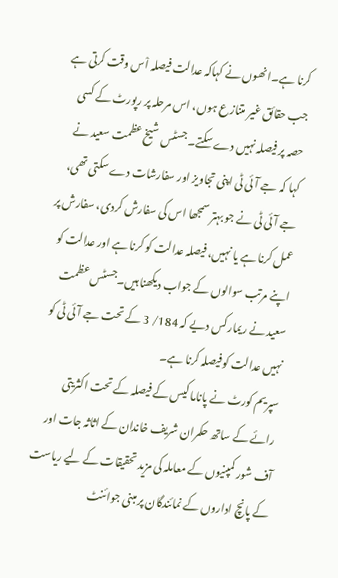کرنا ہے۔انھوں نے کہاکہ عدالت فیصلہ اْس وقت کرتی ہے جب حقائق غیر متنازع ہوں، اس مرحلہ پر رپورٹ کے کسی حصہ پر فیصلہ نہیں دے سکتے۔ جسٹس شیخ عظمت سعید نے کہا کہ جے آئی ٹی اپنی تجاویز اور سفارشات دے سکتی تھی، جے آئی ٹی نے جو بہتر سمجھا اس کی سفارش کردی، سفارش پر عمل کرنا ہے یا نہیں، فیصلہ عدالت کو کرنا ہے اور عدالت کو اپنے مرتب سوالوں کے جواب دیکھنا ہیں۔جسٹس عظمت سعید نے ریمارکس دیے کہ 184/ 3 کے تحت جے آئی ٹی کو نہیں عدالت کو فیصلہ کرنا ہے۔
سپریم کورٹ نے پاناما کیس کے فیصلہ کے تحت اکثریتی رائے کے ساتھ حکمران شریف خاندان کے اثاثہ جات اور آف شور کمپنیوں کے معاملہ کی مزید تحقیقات کے لیے ریاست کے پانچ اداروں کے نمائندگان پر مبنی جوائنٹ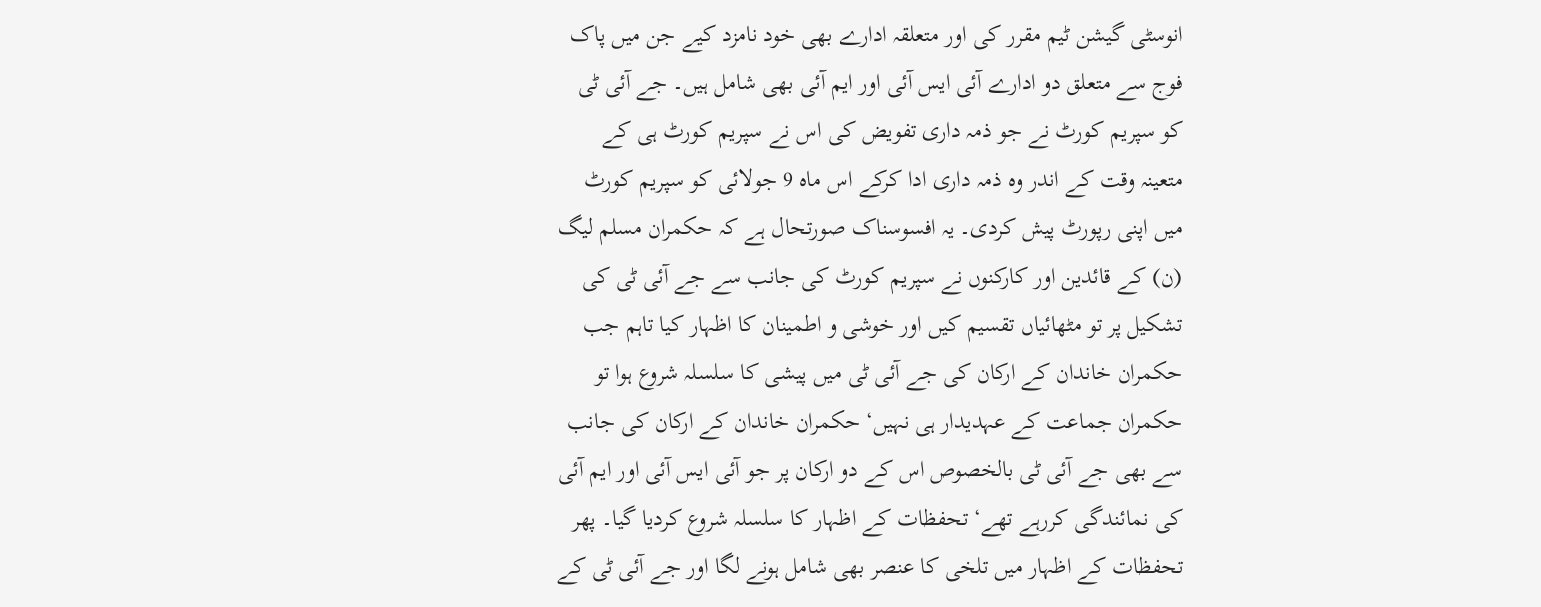انوسٹی گیشن ٹیم مقرر کی اور متعلقہ ادارے بھی خود نامزد کیے جن میں پاک فوج سے متعلق دو ادارے آئی ایس آئی اور ایم آئی بھی شامل ہیں۔ جے آئی ٹی کو سپریم کورٹ نے جو ذمہ داری تفویض کی اس نے سپریم کورٹ ہی کے متعینہ وقت کے اندر وہ ذمہ داری ادا کرکے اس ماہ 9 جولائی کو سپریم کورٹ میں اپنی رپورٹ پیش کردی۔ یہ افسوسناک صورتحال ہے کہ حکمران مسلم لیگ (ن) کے قائدین اور کارکنوں نے سپریم کورٹ کی جانب سے جے آئی ٹی کی تشکیل پر تو مٹھائیاں تقسیم کیں اور خوشی و اطمینان کا اظہار کیا تاہم جب حکمران خاندان کے ارکان کی جے آئی ٹی میں پیشی کا سلسلہ شروع ہوا تو حکمران جماعت کے عہدیدار ہی نہیں‘ حکمران خاندان کے ارکان کی جانب سے بھی جے آئی ٹی بالخصوص اس کے دو ارکان پر جو آئی ایس آئی اور ایم آئی کی نمائندگی کررہے تھے‘ تحفظات کے اظہار کا سلسلہ شروع کردیا گیا۔ پھر تحفظات کے اظہار میں تلخی کا عنصر بھی شامل ہونے لگا اور جے آئی ٹی کے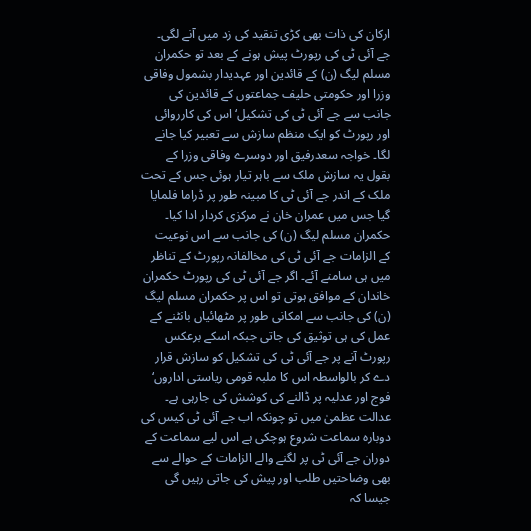ارکان کی ذات بھی کڑی تنقید کی زد میں آنے لگی۔ جے آئی ٹی کی رپورٹ پیش ہونے کے بعد تو حکمران مسلم لیگ (ن) کے قائدین اور عہدیدار بشمول وفاقی وزرا اور حکومتی حلیف جماعتوں کے قائدین کی جانب سے جے آئی ٹی کی تشکیل‘ اس کی کارروائی اور رپورٹ کو ایک منظم سازش سے تعبیر کیا جانے لگا۔ خواجہ سعدرفیق اور دوسرے وفاقی وزرا کے بقول یہ سازش ملک سے باہر تیار ہوئی جس کے تحت ملک کے اندر جے آئی ٹی کا مبینہ طور پر ڈراما فلمایا گیا جس میں عمران خان نے مرکزی کردار ادا کیا۔ حکمران مسلم لیگ (ن) کی جانب سے اس نوعیت کے الزامات جے آئی ٹی کی مخالفانہ رپورٹ کے تناظر میں ہی سامنے آئے۔ اگر جے آئی ٹی کی رپورٹ حکمران خاندان کے موافق ہوتی تو اس پر حکمران مسلم لیگ (ن) کی جانب سے امکانی طور پر مٹھائیاں بانٹنے کے عمل کی ہی توثیق کی جاتی جبکہ اسکے برعکس رپورٹ آنے پر جے آئی ٹی کی تشکیل کو سازش قرار دے کر بالواسطہ اس کا ملبہ قومی ریاستی اداروں‘ فوج اور عدلیہ پر ڈالنے کی کوشش کی جارہی ہے۔
عدالت عظمیٰ میں تو چونکہ اب جے آئی ٹی کیس کی دوبارہ سماعت شروع ہوچکی ہے اس لیے سماعت کے دوران جے آئی ٹی پر لگنے والے الزامات کے حوالے سے بھی وضاحتیں طلب اور پیش کی جاتی رہیں گی جیسا کہ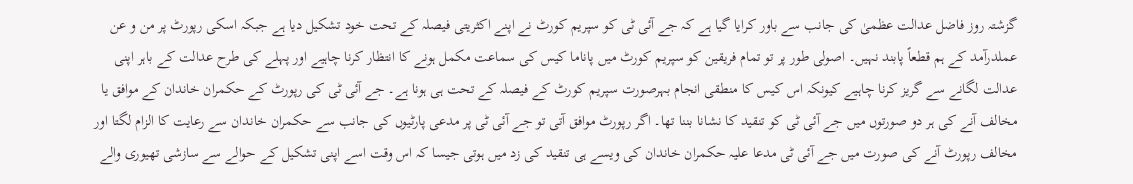گزشتہ روز فاضل عدالت عظمیٰ کی جانب سے باور کرایا گیا ہے کہ جے آئی ٹی کو سپریم کورٹ نے اپنے اکثریتی فیصلہ کے تحت خود تشکیل دیا ہے جبکہ اسکی رپورٹ پر من و عن عملدرآمد کے ہم قطعاً پابند نہیں۔ اصولی طور پر تو تمام فریقین کو سپریم کورٹ میں پاناما کیس کی سماعت مکمل ہونے کا انتظار کرنا چاہیے اور پہلے کی طرح عدالت کے باہر اپنی عدالت لگانے سے گریز کرنا چاہیے کیونکہ اس کیس کا منطقی انجام بہرصورت سپریم کورٹ کے فیصلہ کے تحت ہی ہونا ہے۔ جے آئی ٹی کی رپورٹ کے حکمران خاندان کے موافق یا مخالف آنے کی ہر دو صورتوں میں جے آئی ٹی کو تنقید کا نشانا بننا تھا۔ اگر رپورٹ موافق آتی تو جے آئی ٹی پر مدعی پارٹیوں کی جانب سے حکمران خاندان سے رعایت کا الزام لگتا اور مخالف رپورٹ آنے کی صورت میں جے آئی ٹی مدعا علیہ حکمران خاندان کی ویسے ہی تنقید کی زد میں ہوتی جیسا کہ اس وقت اسے اپنی تشکیل کے حوالے سے سازشی تھیوری والے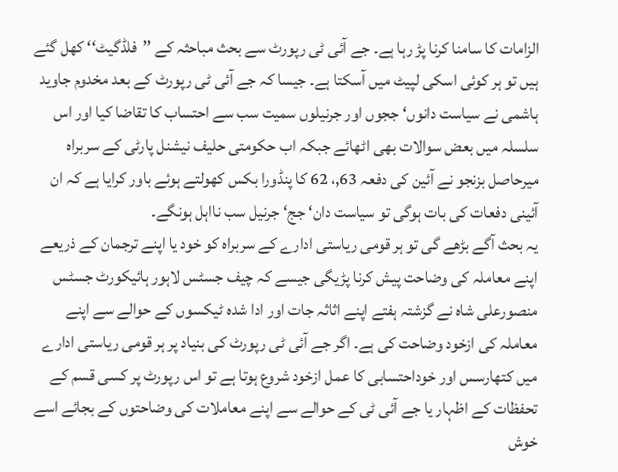الزامات کا سامنا کرنا پڑ رہا ہے۔ جے آئی ٹی رپورٹ سے بحث مباحثہ کے ’’فلڈگیٹ‘‘ کھل گئے ہیں تو ہر کوئی اسکی لپیٹ میں آسکتا ہے۔ جیسا کہ جے آئی ٹی رپورٹ کے بعد مخدوم جاوید ہاشمی نے سیاست دانوں‘ ججوں اور جرنیلوں سمیت سب سے احتساب کا تقاضا کیا اور اس سلسلہ میں بعض سوالات بھی اٹھائے جبکہ اب حکومتی حلیف نیشنل پارٹی کے سربراہ میرحاصل بزنجو نے آئین کی دفعہ 63,، 62 کا پنڈورا بکس کھولتے ہوئے باور کرایا ہے کہ ان آئینی دفعات کی بات ہوگی تو سیاست دان‘ جج‘ جرنیل سب نااہل ہونگے۔
یہ بحث آگے بڑھے گی تو ہر قومی ریاستی ادارے کے سربراہ کو خود یا اپنے ترجمان کے ذریعے اپنے معاملہ کی وضاحت پیش کرنا پڑیگی جیسے کہ چیف جسٹس لاہور ہائیکورٹ جسٹس منصورعلی شاہ نے گزشتہ ہفتے اپنے اثاثہ جات اور ادا شدہ ٹیکسوں کے حوالے سے اپنے معاملہ کی ازخود وضاحت کی ہے۔ اگر جے آئی ٹی رپورٹ کی بنیاد پر ہر قومی ریاستی ادارے میں کتھارسس اور خوداحتسابی کا عمل ازخود شروع ہوتا ہے تو اس رپورٹ پر کسی قسم کے تحفظات کے اظہار یا جے آئی ٹی کے حوالے سے اپنے معاملات کی وضاحتوں کے بجائے اسے خوش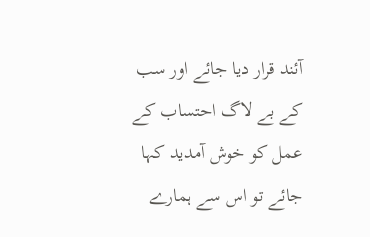آئند قرار دیا جائے اور سب کے بے لاگ احتساب کے عمل کو خوش آمدید کہا جائے تو اس سے ہمارے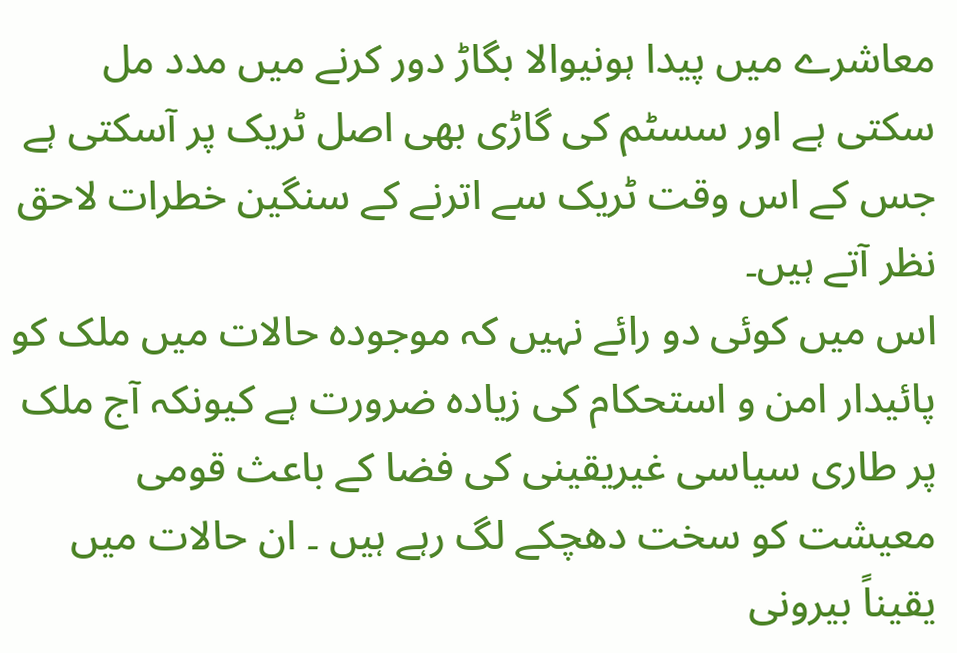معاشرے میں پیدا ہونیوالا بگاڑ دور کرنے میں مدد مل سکتی ہے اور سسٹم کی گاڑی بھی اصل ٹریک پر آسکتی ہے جس کے اس وقت ٹریک سے اترنے کے سنگین خطرات لاحق نظر آتے ہیں۔
اس میں کوئی دو رائے نہیں کہ موجودہ حالات میں ملک کو پائیدار امن و استحکام کی زیادہ ضرورت ہے کیونکہ آج ملک پر طاری سیاسی غیریقینی کی فضا کے باعث قومی معیشت کو سخت دھچکے لگ رہے ہیں ۔ ان حالات میں یقیناً بیرونی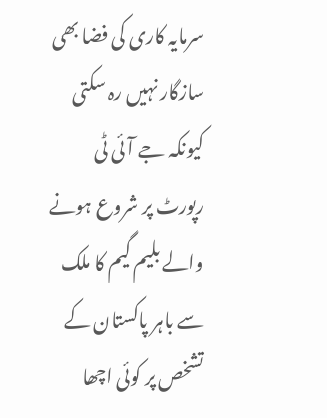سرمایہ کاری کی فضا بھی سازگار نہیں رہ سکتی کیونکہ جے آئی ٹی رپورٹ پر شروع ہونے والے بلیم گیم کا ملک سے باہر پاکستان کے تشخص پر کوئی اچھا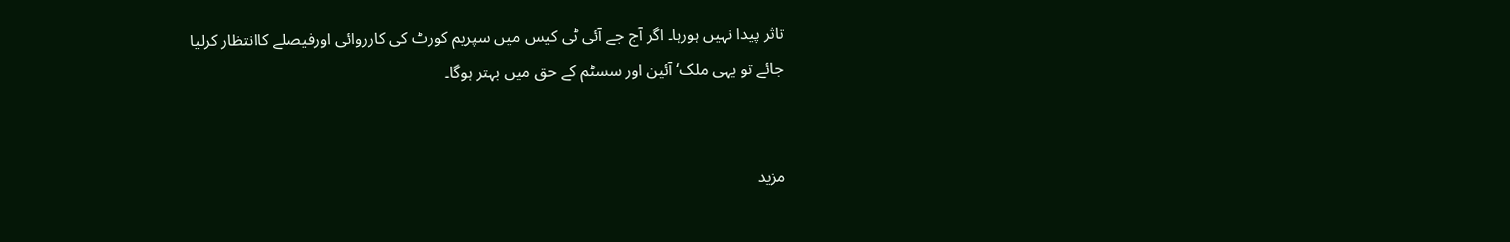تاثر پیدا نہیں ہورہا۔ اگر آج جے آئی ٹی کیس میں سپریم کورٹ کی کارروائی اورفیصلے کاانتظار کرلیا جائے تو یہی ملک‘ آئین اور سسٹم کے حق میں بہتر ہوگا۔


مزید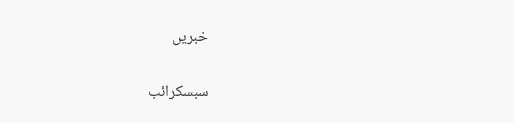خبریں

سبسکرائب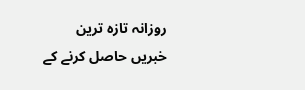روزانہ تازہ ترین خبریں حاصل کرنے کے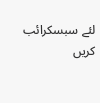لئے سبسکرائب کریں